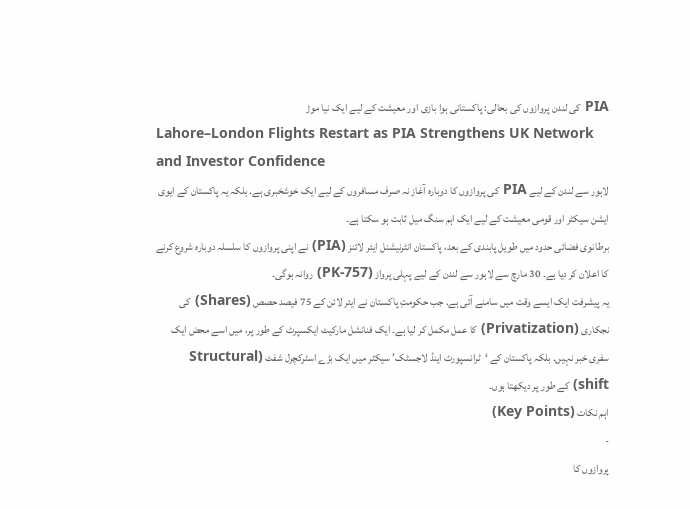PIA کی لندن پروازوں کی بحالی: پاکستانی ہوا بازی اور معیشت کے لیے ایک نیا موڑ
Lahore–London Flights Restart as PIA Strengthens UK Network and Investor Confidence
لاہور سے لندن کے لیے PIA کی پروازوں کا دوبارہ آغاز نہ صرف مسافروں کے لیے ایک خوشخبری ہے. بلکہ یہ پاکستان کے ایوی ایشن سیکٹر اور قومی معیشت کے لیے ایک اہم سنگ میل ثابت ہو سکتا ہے۔
برطانوی فضائی حدود میں طویل پابندی کے بعد، پاکستان انٹرنیشنل ایئر لائنز (PIA) نے اپنی پروازوں کا سلسلہ دوبارہ شروع کرنے کا اعلان کر دیا ہے۔ 30 مارچ سے لاہور سے لندن کے لیے پہلی پرواز (PK-757) روانہ ہوگی۔
یہ پیشرفت ایک ایسے وقت میں سامنے آئی ہے. جب حکومتِ پاکستان نے ایئر لائن کے 75 فیصد حصص (Shares) کی نجکاری (Privatization) کا عمل مکمل کر لیا ہے۔ ایک فنانشل مارکیٹ ایکسپرٹ کے طور پر، میں اسے محض ایک سفری خبر نہیں. بلکہ پاکستان کے ‘ٹرانسپورٹ اینڈ لاجسٹک’ سیکٹر میں ایک بڑے اسٹرکچرل شفٹ (Structural shift) کے طور پر دیکھتا ہوں۔
اہم نکات (Key Points)
-
پروازوں کا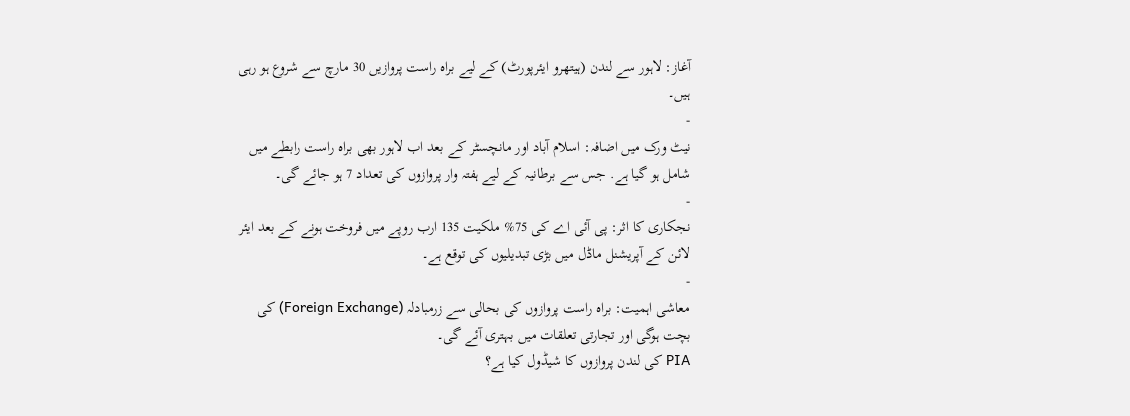آغاز: لاہور سے لندن (ہیتھرو ایئرپورٹ) کے لیے براہ راست پروازیں 30 مارچ سے شروع ہو رہی ہیں۔
-
نیٹ ورک میں اضافہ: اسلام آباد اور مانچسٹر کے بعد اب لاہور بھی براہ راست رابطے میں شامل ہو گیا ہے. جس سے برطانیہ کے لیے ہفتہ وار پروازوں کی تعداد 7 ہو جائے گی۔
-
نجکاری کا اثر: پی آئی اے کی 75% ملکیت 135 ارب روپے میں فروخت ہونے کے بعد ایئر لائن کے آپریشنل ماڈل میں بڑی تبدیلیوں کی توقع ہے۔
-
معاشی اہمیت: براہ راست پروازوں کی بحالی سے زرمبادلہ (Foreign Exchange) کی بچت ہوگی اور تجارتی تعلقات میں بہتری آئے گی۔
PIA کی لندن پروازوں کا شیڈول کیا ہے؟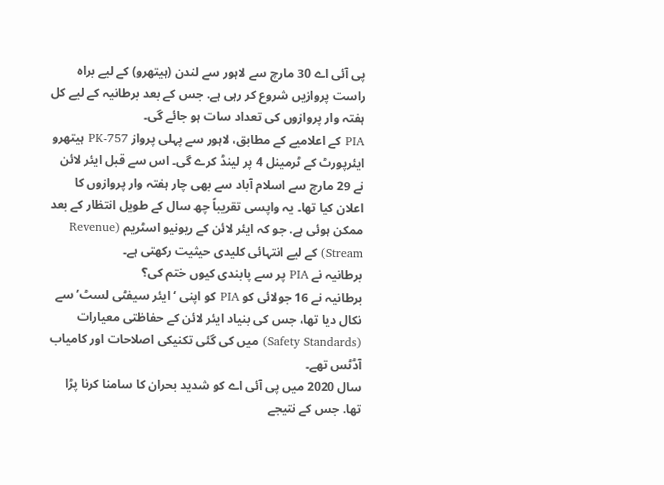پی آئی اے 30 مارچ سے لاہور سے لندن (ہیتھرو) کے لیے براہ راست پروازیں شروع کر رہی ہے. جس کے بعد برطانیہ کے لیے کل ہفتہ وار پروازوں کی تعداد سات ہو جائے گی۔
PIA کے اعلامیے کے مطابق، لاہور سے پہلی پرواز PK-757 ہیتھرو ایئرپورٹ کے ٹرمینل 4 پر لینڈ کرے گی۔ اس سے قبل ایئر لائن نے 29 مارچ سے اسلام آباد سے بھی چار ہفتہ وار پروازوں کا اعلان کیا تھا۔ یہ واپسی تقریباً چھ سال کے طویل انتظار کے بعد ممکن ہوئی ہے. جو کہ ایئر لائن کے ریونیو اسٹریم (Revenue Stream) کے لیے انتہائی کلیدی حیثیت رکھتی ہے۔
برطانیہ نے PIA پر سے پابندی کیوں ختم کی؟
برطانیہ نے 16 جولائی کو PIA کو اپنی ‘ایئر سیفٹی لسٹ’ سے نکال دیا تھا، جس کی بنیاد ایئر لائن کے حفاظتی معیارات (Safety Standards) میں کی گئی تکنیکی اصلاحات اور کامیاب آڈٹس تھے۔
سال 2020 میں پی آئی اے کو شدید بحران کا سامنا کرنا پڑا تھا. جس کے نتیجے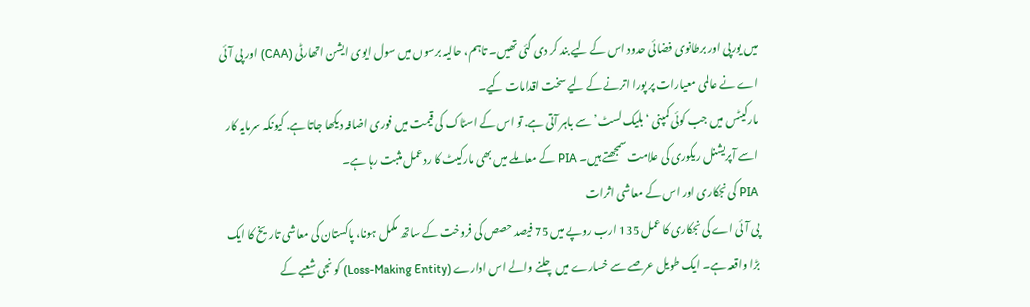میں یورپی اور برطانوی فضائی حدود اس کے لیے بند کر دی گئی تھیں۔ تاہم، حالیہ برسوں میں سول ایوی ایشن اتھارٹی (CAA) اور پی آئی اے نے عالمی معیارات پر پورا اترنے کے لیے سخت اقدامات کیے۔
مارکیٹس میں جب کوئی کمپنی ‘بلیک لسٹ’ سے باہر آتی ہے. تو اس کے اسٹاک کی قیمت میں فوری اضافہ دیکھا جاتا ہے. کیونکہ سرمایہ کار اسے آپریشنل ریکوری کی علامت سمجھتے ہیں۔ PIA کے معاملے میں بھی مارکیٹ کا ردعمل مثبت رہا ہے۔
PIA کی نجکاری اور اس کے معاشی اثرات
پی آئی اے کی نجکاری کا عمل 135 ارب روپے میں 75 فیصد حصص کی فروخت کے ساتھ مکمل ہونا، پاکستان کی معاشی تاریخ کا ایک بڑا واقعہ ہے۔ ایک طویل عرصے سے خسارے میں چلنے والے اس ادارے (Loss-Making Entity) کو نجی شعبے کے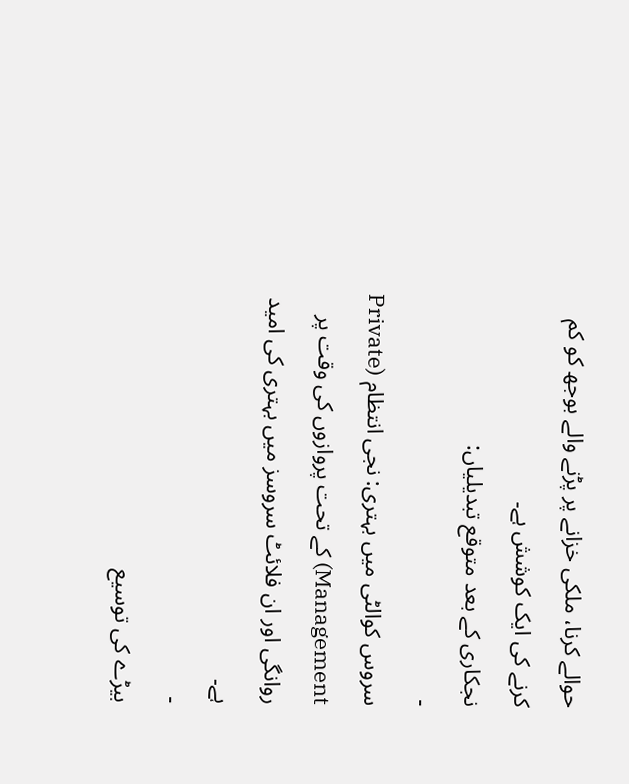حوالے کرنا، ملکی خزانے پر پڑنے والے بوجھ کو کم کرنے کی ایک کوشش ہے۔
نجکاری کے بعد متوقع تبدیلیاں:
-
سروس کوالٹی میں بہتری: نجی انتظام (Private Management) کے تحت پروازوں کی وقت پر روانگی اور ان فلائٹ سروسز میں بہتری کی امید ہے۔
-
بیڑے کی توسیع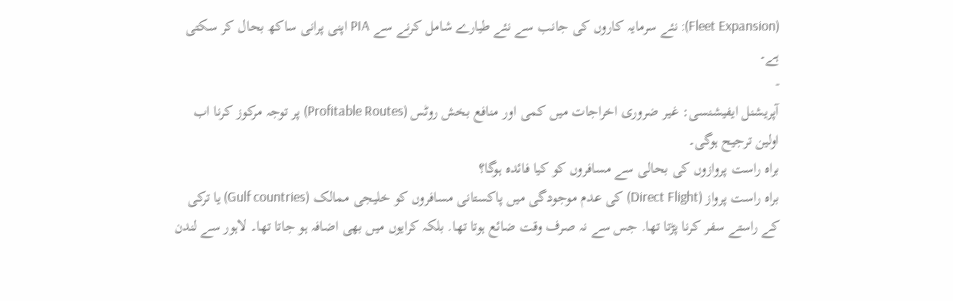(Fleet Expansion): نئے سرمایہ کاروں کی جانب سے نئے طیارے شامل کرنے سے PIA اپنی پرانی ساکھ بحال کر سکتی ہے۔
-
آپریشنل ایفیشنسی: غیر ضروری اخراجات میں کمی اور منافع بخش روٹس (Profitable Routes) پر توجہ مرکوز کرنا اب اولین ترجیح ہوگی۔
براہ راست پروازوں کی بحالی سے مسافروں کو کیا فائدہ ہوگا؟
براہ راست پرواز (Direct Flight) کی عدم موجودگی میں پاکستانی مسافروں کو خلیجی ممالک (Gulf countries) یا ترکی کے راستے سفر کرنا پڑتا تھا. جس سے نہ صرف وقت ضائع ہوتا تھا. بلکہ کرایوں میں بھی اضافہ ہو جاتا تھا۔ لاہور سے لندن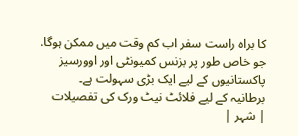کا براہ راست سفر اب کم وقت میں ممکن ہوگا. جو خاص طور پر بزنس کمیونٹی اور اوورسیز پاکستانیوں کے لیے ایک بڑی سہولت ہے۔
برطانیہ کے لیے فلائٹ نیٹ ورک کی تفصیلات
| شہر |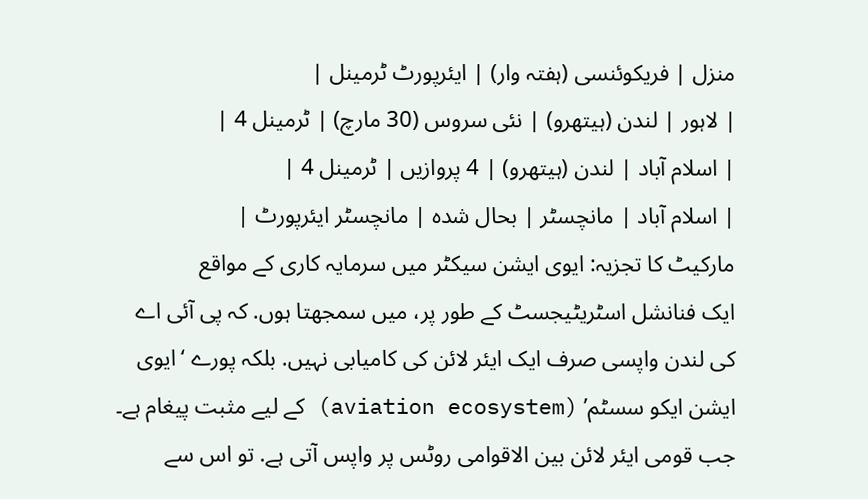منزل | فریکوئنسی (ہفتہ وار) | ایئرپورٹ ٹرمینل |
| لاہور | لندن (ہیتھرو) | نئی سروس (30 مارچ) | ٹرمینل 4 |
| اسلام آباد | لندن (ہیتھرو) | 4 پروازیں | ٹرمینل 4 |
| اسلام آباد | مانچسٹر | بحال شدہ | مانچسٹر ایئرپورٹ |
مارکیٹ کا تجزیہ: ایوی ایشن سیکٹر میں سرمایہ کاری کے مواقع
ایک فنانشل اسٹریٹیجسٹ کے طور پر، میں سمجھتا ہوں. کہ پی آئی اے کی لندن واپسی صرف ایک ایئر لائن کی کامیابی نہیں. بلکہ پورے ‘ایوی ایشن ایکو سسٹم’ (aviation ecosystem) کے لیے مثبت پیغام ہے۔ جب قومی ایئر لائن بین الاقوامی روٹس پر واپس آتی ہے. تو اس سے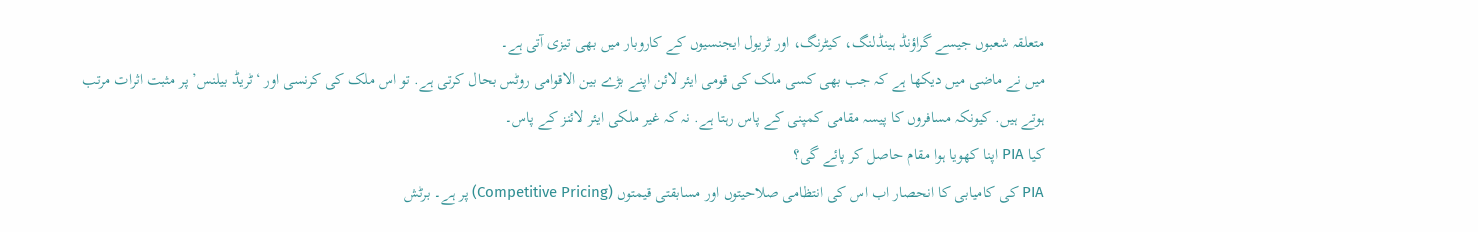متعلقہ شعبوں جیسے گراؤنڈ ہینڈلنگ، کیٹرنگ، اور ٹریول ایجنسیوں کے کاروبار میں بھی تیزی آتی ہے۔
میں نے ماضی میں دیکھا ہے کہ جب بھی کسی ملک کی قومی ایئر لائن اپنے بڑے بین الاقوامی روٹس بحال کرتی ہے. تو اس ملک کی کرنسی اور ‘ٹریڈ بیلنس’ پر مثبت اثرات مرتب ہوتے ہیں. کیونکہ مسافروں کا پیسہ مقامی کمپنی کے پاس رہتا ہے. نہ کہ غیر ملکی ایئر لائنز کے پاس۔
کیا PIA اپنا کھویا ہوا مقام حاصل کر پائے گی؟
PIA کی کامیابی کا انحصار اب اس کی انتظامی صلاحیتوں اور مسابقتی قیمتوں (Competitive Pricing) پر ہے۔ برٹش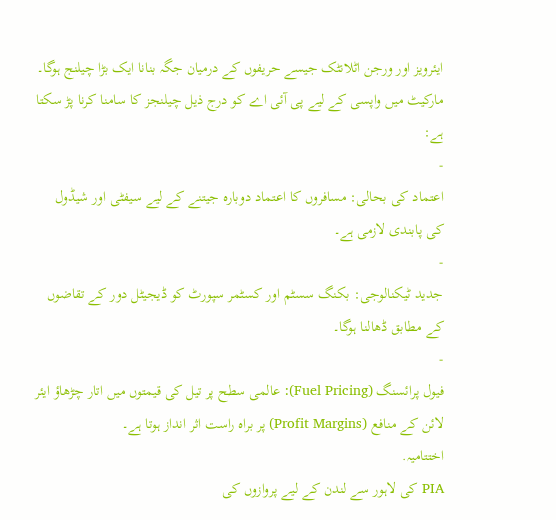ایئرویز اور ورجن اٹلانٹک جیسے حریفوں کے درمیان جگہ بنانا ایک بڑا چیلنج ہوگا۔
مارکیٹ میں واپسی کے لیے پی آئی اے کو درج ذیل چیلنجز کا سامنا کرنا پڑ سکتا ہے:
-
اعتماد کی بحالی: مسافروں کا اعتماد دوبارہ جیتنے کے لیے سیفٹی اور شیڈول کی پابندی لازمی ہے۔
-
جدید ٹیکنالوجی: بکنگ سسٹم اور کسٹمر سپورٹ کو ڈیجیٹل دور کے تقاضوں کے مطابق ڈھالنا ہوگا۔
-
فیول پرائسنگ (Fuel Pricing): عالمی سطح پر تیل کی قیمتوں میں اتار چڑھاؤ ایئر لائن کے منافع (Profit Margins) پر براہ راست اثر انداز ہوتا ہے۔
اختتامیہ.
PIA کی لاہور سے لندن کے لیے پروازوں کی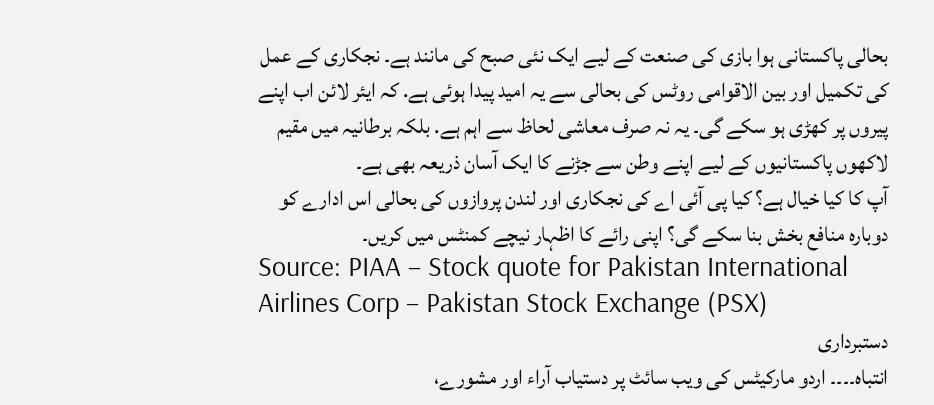بحالی پاکستانی ہوا بازی کی صنعت کے لیے ایک نئی صبح کی مانند ہے۔ نجکاری کے عمل کی تکمیل اور بین الاقوامی روٹس کی بحالی سے یہ امید پیدا ہوئی ہے. کہ ایئر لائن اب اپنے پیروں پر کھڑی ہو سکے گی۔ یہ نہ صرف معاشی لحاظ سے اہم ہے. بلکہ برطانیہ میں مقیم لاکھوں پاکستانیوں کے لیے اپنے وطن سے جڑنے کا ایک آسان ذریعہ بھی ہے۔
آپ کا کیا خیال ہے؟ کیا پی آئی اے کی نجکاری اور لندن پروازوں کی بحالی اس ادارے کو دوبارہ منافع بخش بنا سکے گی؟ اپنی رائے کا اظہار نیچے کمنٹس میں کریں۔
Source: PIAA – Stock quote for Pakistan International Airlines Corp – Pakistan Stock Exchange (PSX)
دستبرداری
انتباہ۔۔۔۔ اردو مارکیٹس کی ویب سائٹ پر دستیاب آراء اور مشورے،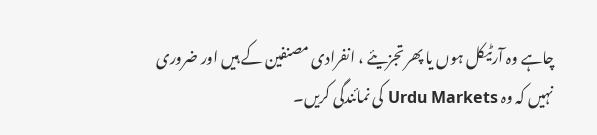چاہے وہ آرٹیکل ہوں یا پھر تجزیئے ، انفرادی مصنفین کے ہیں اور ضروری نہیں کہ وہ Urdu Markets کی نمائندگی کریں۔